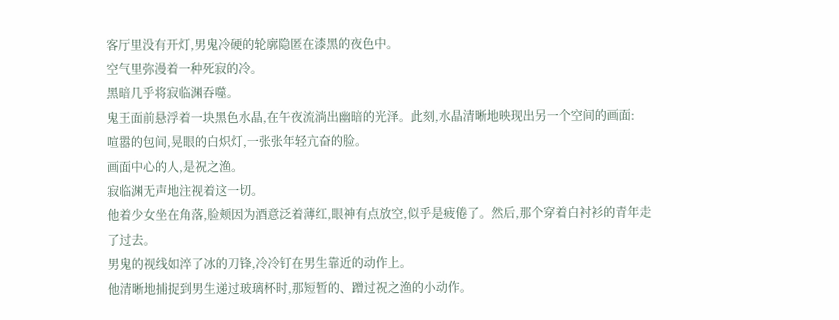客厅里没有开灯,男鬼冷硬的轮廓隐匿在漆黑的夜色中。
空气里弥漫着一种死寂的冷。
黑暗几乎将寂临渊吞噬。
鬼王面前悬浮着一块黑色水晶,在午夜流淌出幽暗的光泽。此刻,水晶清晰地映现出另一个空间的画面:
喧嚣的包间,晃眼的白炽灯,一张张年轻亢奋的脸。
画面中心的人,是祝之渔。
寂临渊无声地注视着这一切。
他着少女坐在角落,脸颊因为酒意泛着薄红,眼神有点放空,似乎是疲倦了。然后,那个穿着白衬衫的青年走了过去。
男鬼的视线如淬了冰的刀锋,冷冷钉在男生靠近的动作上。
他清晰地捕捉到男生递过玻璃杯时,那短暂的、蹭过祝之渔的小动作。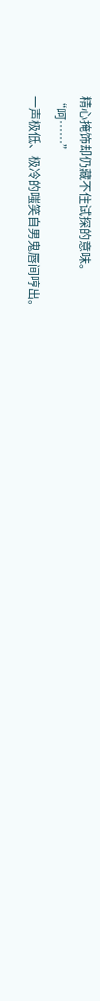精心掩饰却仍藏不住试探的意味。
“呵……”
一声极低、极冷的嗤笑自男鬼唇间哼出。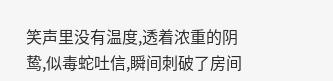笑声里没有温度,透着浓重的阴鸷,似毒蛇吐信,瞬间刺破了房间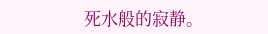死水般的寂静。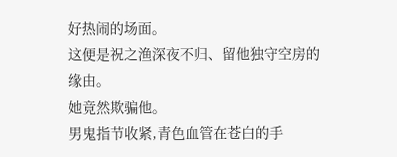好热闹的场面。
这便是祝之渔深夜不归、留他独守空房的缘由。
她竟然欺骗他。
男鬼指节收紧,青色血管在苍白的手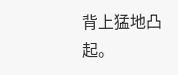背上猛地凸起。